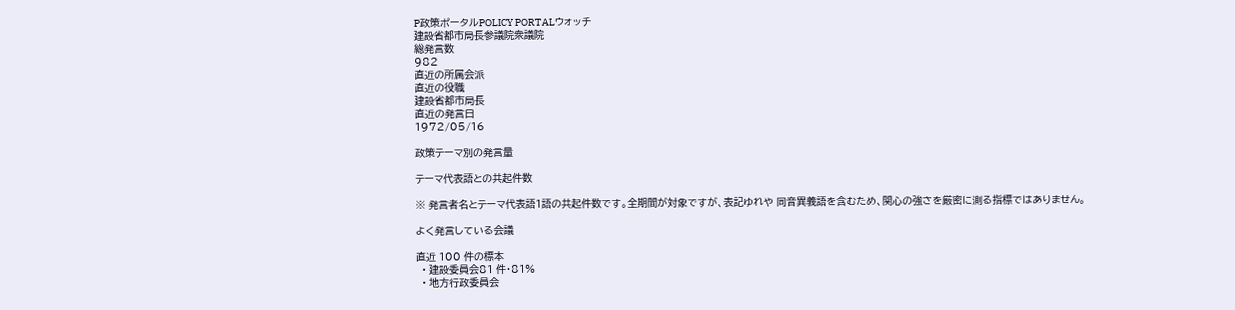P政策ポータルPOLICY PORTALウォッチ
建設省都市局長参議院衆議院
総発言数
982
直近の所属会派
直近の役職
建設省都市局長
直近の発言日
1972/05/16

政策テーマ別の発言量

テーマ代表語との共起件数

※ 発言者名とテーマ代表語1語の共起件数です。全期間が対象ですが、表記ゆれや 同音異義語を含むため、関心の強さを厳密に測る指標ではありません。

よく発言している会議

直近 100 件の標本
  • 建設委員会81 件・81%
  • 地方行政委員会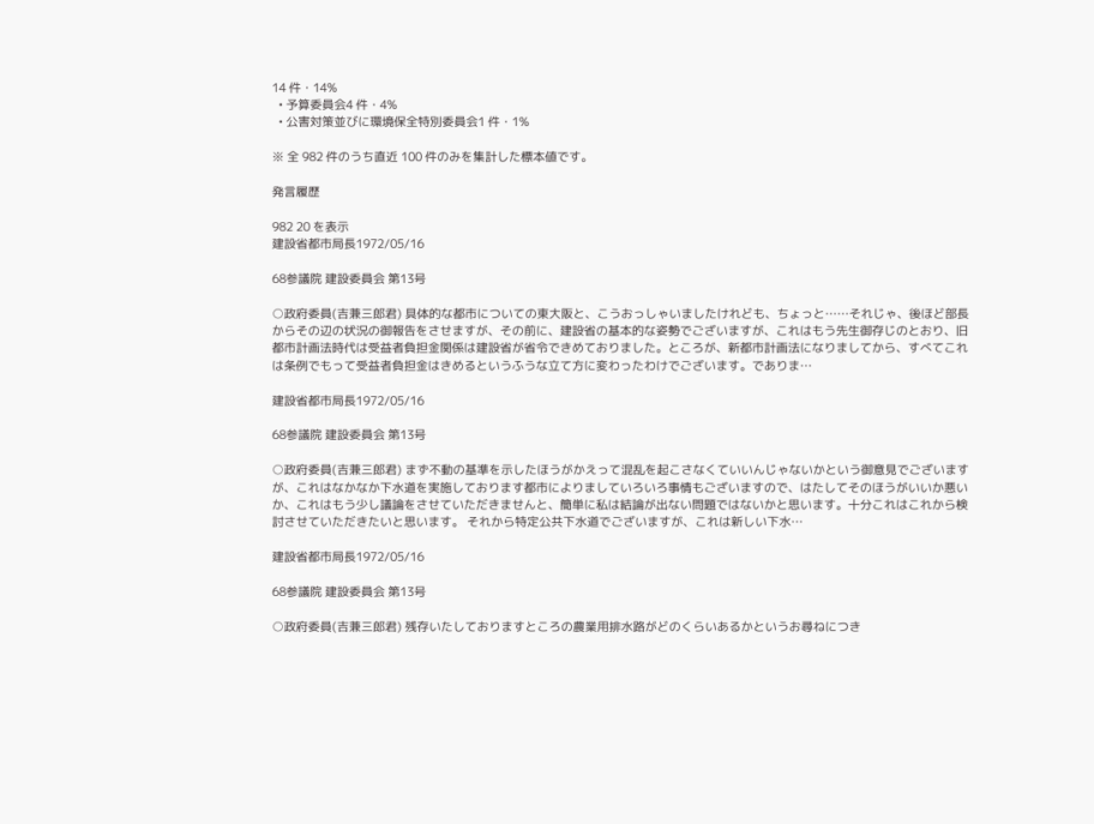14 件・14%
  • 予算委員会4 件・4%
  • 公害対策並びに環境保全特別委員会1 件・1%

※ 全 982 件のうち直近 100 件のみを集計した標本値です。

発言履歴

982 20 を表示
建設省都市局長1972/05/16

68参議院 建設委員会 第13号

○政府委員(吉兼三郎君) 具体的な都市についての東大阪と、こうおっしゃいましたけれども、ちょっと……それじゃ、後ほど部長からその辺の状況の御報告をさせますが、その前に、建設省の基本的な姿勢でございますが、これはもう先生御存じのとおり、旧都市計画法時代は受益者負担金関係は建設省が省令できめておりました。ところが、新都市計画法になりましてから、すべてこれは条例でもって受益者負担金はきめるというふうな立て方に変わったわけでございます。でありま…

建設省都市局長1972/05/16

68参議院 建設委員会 第13号

○政府委員(吉兼三郎君) まず不動の基準を示したほうがかえって混乱を起こさなくていいんじゃないかという御意見でございますが、これはなかなか下水道を実施しております都市によりましていろいろ事情もございますので、はたしてそのほうがいいか悪いか、これはもう少し議論をさせていただきませんと、簡単に私は結論が出ない問題ではないかと思います。十分これはこれから検討させていただきたいと思います。 それから特定公共下水道でございますが、これは新しい下水…

建設省都市局長1972/05/16

68参議院 建設委員会 第13号

○政府委員(吉兼三郎君) 残存いたしておりますところの農業用排水路がどのくらいあるかというお尋ねにつき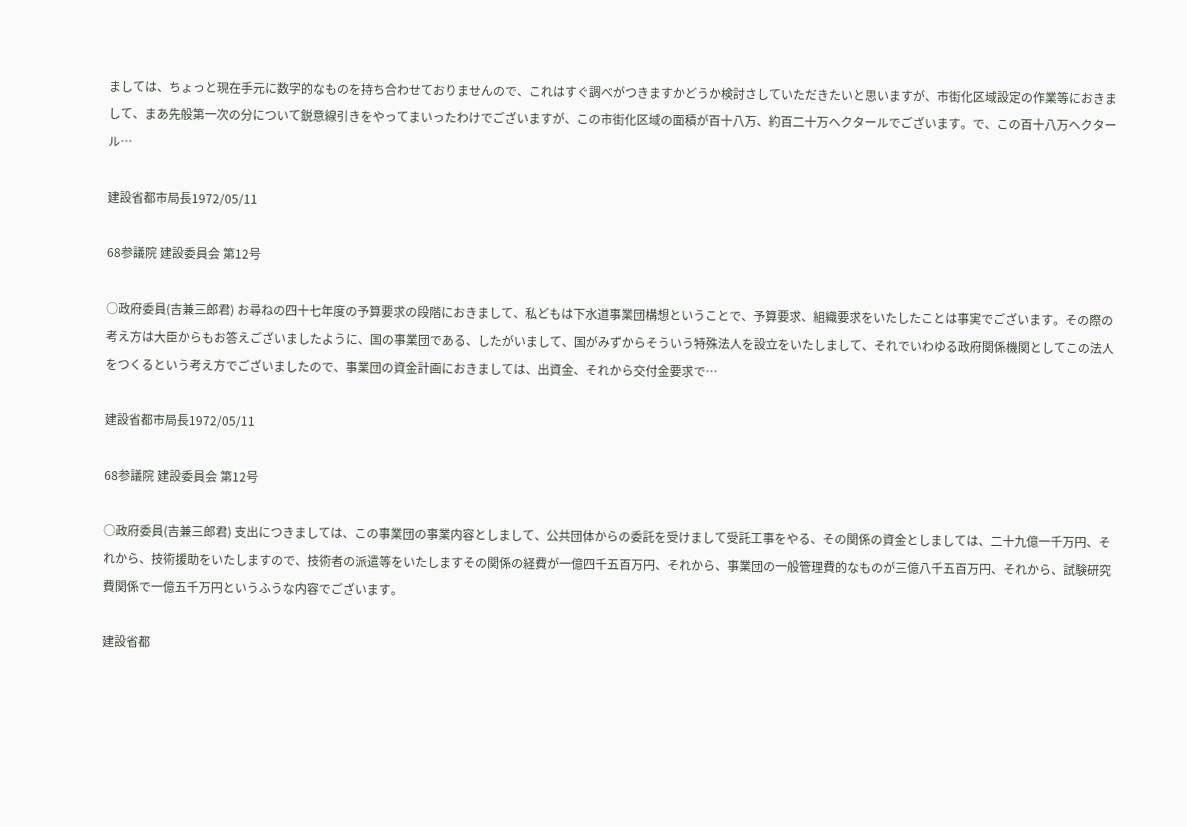ましては、ちょっと現在手元に数字的なものを持ち合わせておりませんので、これはすぐ調べがつきますかどうか検討さしていただきたいと思いますが、市街化区域設定の作業等におきまして、まあ先般第一次の分について鋭意線引きをやってまいったわけでございますが、この市街化区域の面積が百十八万、約百二十万ヘクタールでございます。で、この百十八万ヘクタール…

建設省都市局長1972/05/11

68参議院 建設委員会 第12号

○政府委員(吉兼三郎君) お尋ねの四十七年度の予算要求の段階におきまして、私どもは下水道事業団構想ということで、予算要求、組織要求をいたしたことは事実でございます。その際の考え方は大臣からもお答えございましたように、国の事業団である、したがいまして、国がみずからそういう特殊法人を設立をいたしまして、それでいわゆる政府関係機関としてこの法人をつくるという考え方でございましたので、事業団の資金計画におきましては、出資金、それから交付金要求で…

建設省都市局長1972/05/11

68参議院 建設委員会 第12号

○政府委員(吉兼三郎君) 支出につきましては、この事業団の事業内容としまして、公共団体からの委託を受けまして受託工事をやる、その関係の資金としましては、二十九億一千万円、それから、技術援助をいたしますので、技術者の派遣等をいたしますその関係の経費が一億四千五百万円、それから、事業団の一般管理費的なものが三億八千五百万円、それから、試験研究費関係で一億五千万円というふうな内容でございます。

建設省都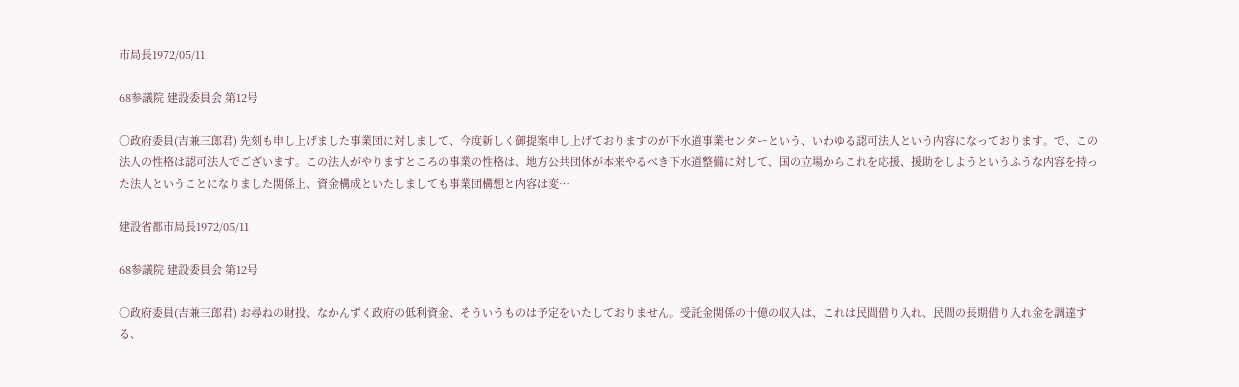市局長1972/05/11

68参議院 建設委員会 第12号

○政府委員(吉兼三郎君) 先刻も申し上げました事業団に対しまして、今度新しく御提案申し上げておりますのが下水道事業センターという、いわゆる認可法人という内容になっております。で、この法人の性格は認可法人でございます。この法人がやりますところの事業の性格は、地方公共団体が本来やるべき下水道整備に対して、国の立場からこれを応援、援助をしようというふうな内容を持った法人ということになりました関係上、資金構成といたしましても事業団構想と内容は変…

建設省都市局長1972/05/11

68参議院 建設委員会 第12号

○政府委員(吉兼三郎君) お尋ねの財投、なかんずく政府の低利資金、そういうものは予定をいたしておりません。受託金関係の十億の収入は、これは民間借り入れ、民間の長期借り入れ金を調達する、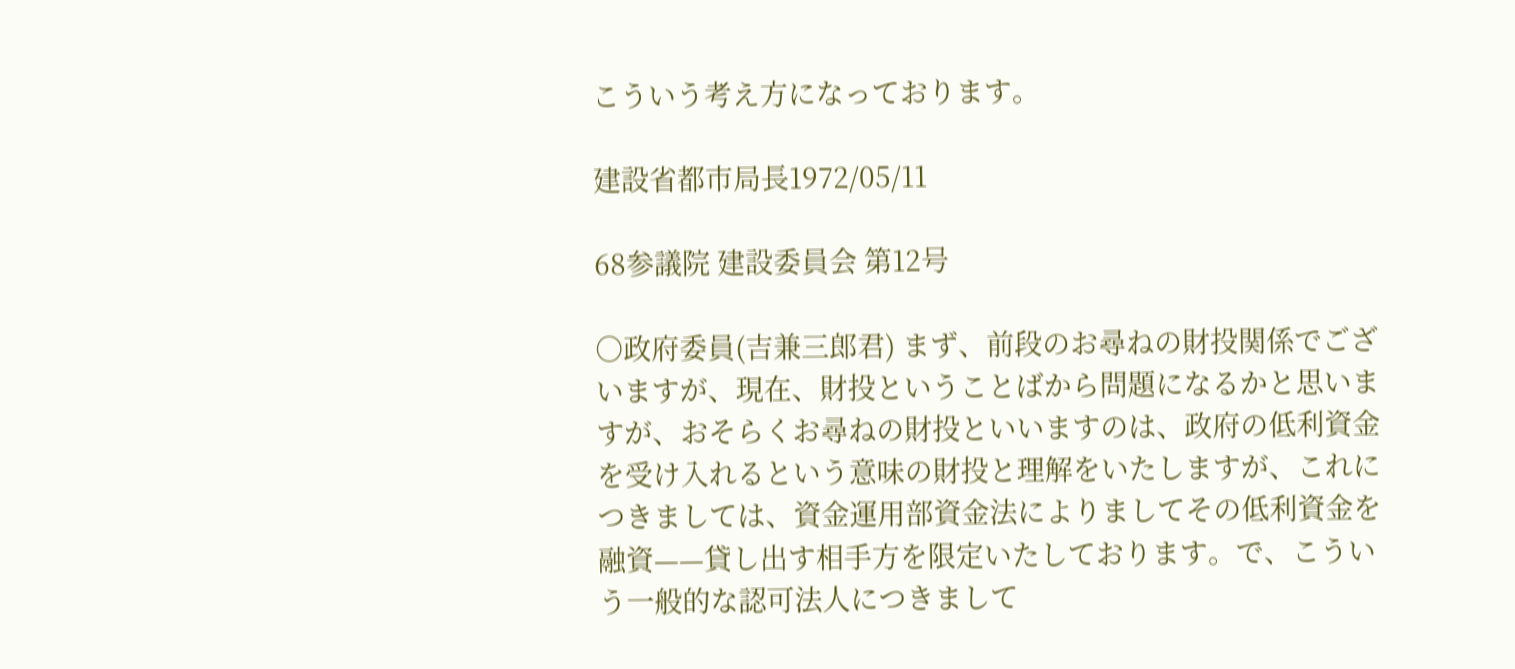こういう考え方になっております。

建設省都市局長1972/05/11

68参議院 建設委員会 第12号

○政府委員(吉兼三郎君) まず、前段のお尋ねの財投関係でございますが、現在、財投ということばから問題になるかと思いますが、おそらくお尋ねの財投といいますのは、政府の低利資金を受け入れるという意味の財投と理解をいたしますが、これにつきましては、資金運用部資金法によりましてその低利資金を融資——貸し出す相手方を限定いたしております。で、こういう一般的な認可法人につきまして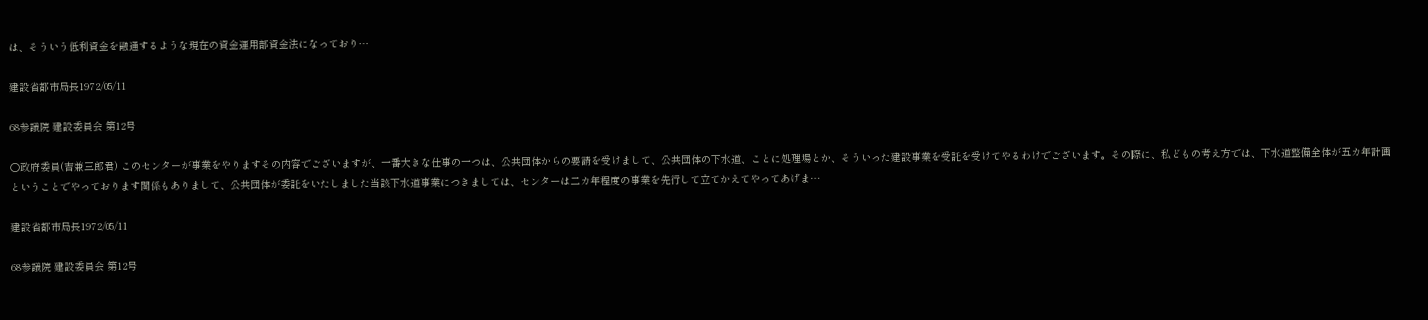は、そういう低利資金を融通するような現在の資金運用部資金法になっており…

建設省都市局長1972/05/11

68参議院 建設委員会 第12号

○政府委員(吉兼三郎君) このセンターが事業をやりますその内容でございますが、一番大きな仕事の一つは、公共団体からの要請を受けまして、公共団体の下水道、ことに処理場とか、そういった建設事業を受託を受けてやるわけでございます。その際に、私どもの考え方では、下水道整備全体が五カ年計画ということでやっております関係もありまして、公共団体が委託をいたしました当該下水道事業につきましては、センターは二カ年程度の事業を先行して立てかえてやってあげま…

建設省都市局長1972/05/11

68参議院 建設委員会 第12号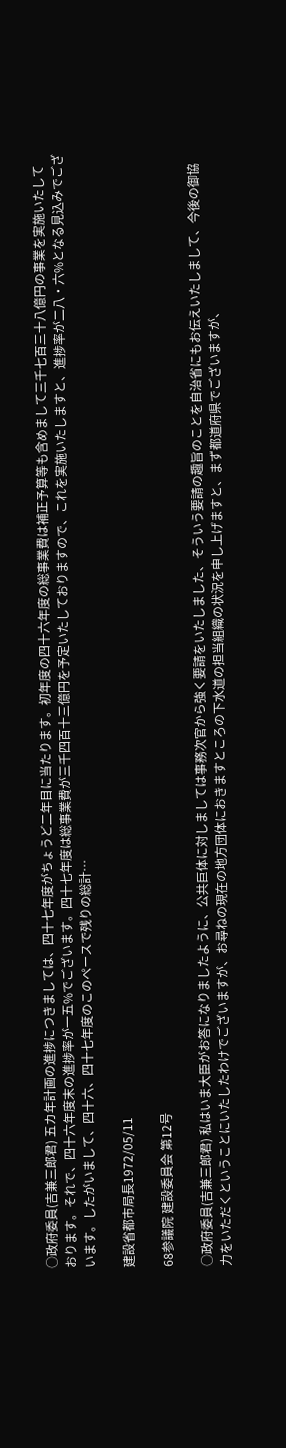○政府委員(吉兼三郎君) 五カ年計画の進捗につきましては、四十七年度がちょうど二年目に当たります。初年度の四十六年度の総事業費は補正予算等も含めまして三千七百三十八億円の事業を実施いたしております。それで、四十六年度末の進捗率が一五%でございます。四十七年度は総事業費が三千四百十三億円を予定いたしておりますので、これを実施いたしますと、進捗率が二八・六%となる見込みでございます。したがいまして、四十六、四十七年度のこのぺースで残りの総計…

建設省都市局長1972/05/11

68参議院 建設委員会 第12号

○政府委員(吉兼三郎君) 私はいま大臣がお答になりましたように、公共巨体に対しましては事務次官から強く要請をいたしました、そういう要請の趣旨のことを自治省にもお伝えいたしまして、今後の御協力をいただくということにいたしたわけでございますが、お尋ねの現在の地方団体におきますところの下水道の担当組織の状況を申し上げますと、まず都道府県でございますが、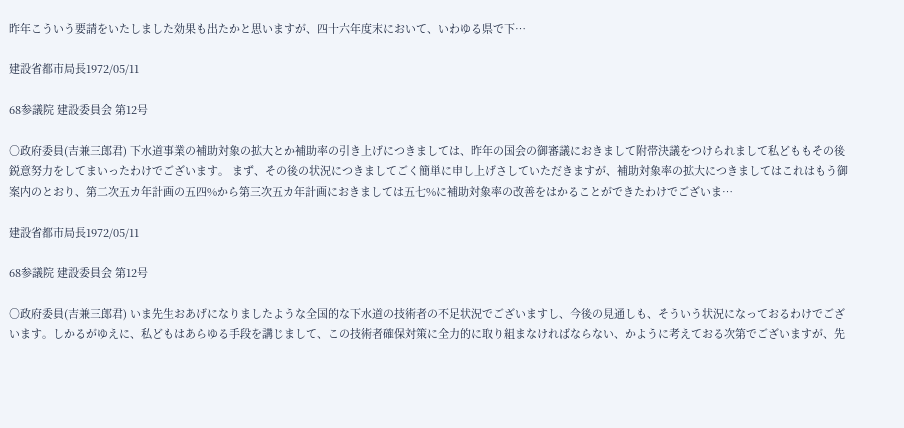昨年こういう要請をいたしました効果も出たかと思いますが、四十六年度末において、いわゆる県で下…

建設省都市局長1972/05/11

68参議院 建設委員会 第12号

○政府委員(吉兼三郎君) 下水道事業の補助対象の拡大とか補助率の引き上げにつきましては、昨年の国会の御審議におきまして附帯決議をつけられまして私どももその後鋭意努力をしてまいったわけでございます。 まず、その後の状況につきましてごく簡単に申し上げさしていただきますが、補助対象率の拡大につきましてはこれはもう御案内のとおり、第二次五カ年計画の五四%から第三次五カ年計画におきましては五七%に補助対象率の改善をはかることができたわけでございま…

建設省都市局長1972/05/11

68参議院 建設委員会 第12号

○政府委員(吉兼三郎君) いま先生おあげになりましたような全国的な下水道の技術者の不足状況でございますし、今後の見通しも、そういう状況になっておるわけでございます。しかるがゆえに、私どもはあらゆる手段を講じまして、この技術者確保対策に全力的に取り組まなければならない、かように考えておる次第でございますが、先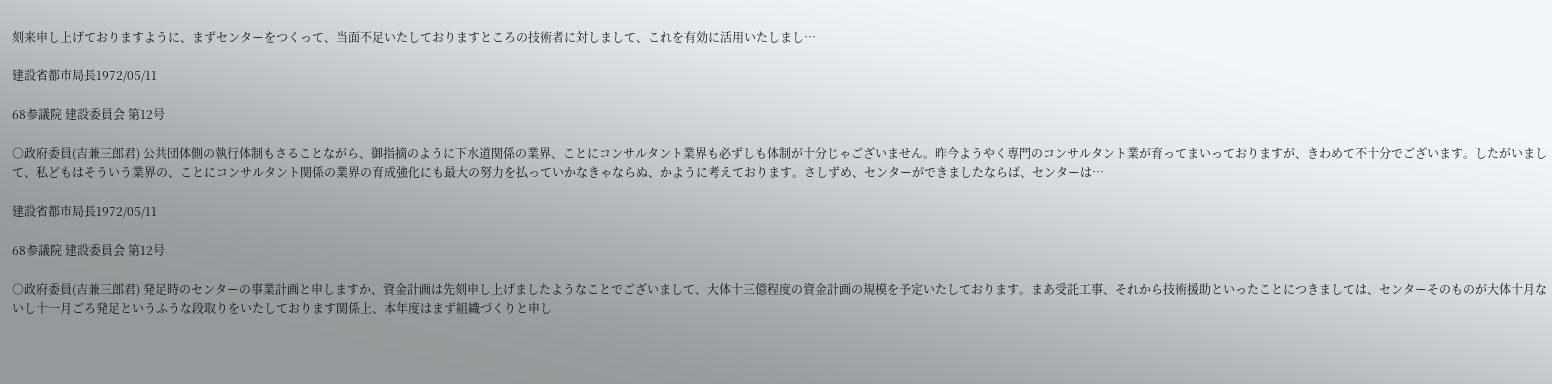刻来申し上げておりますように、まずセンターをつくって、当面不足いたしておりますところの技術者に対しまして、これを有効に活用いたしまし…

建設省都市局長1972/05/11

68参議院 建設委員会 第12号

○政府委員(吉兼三郎君) 公共団体側の執行体制もさることながら、御指摘のように下水道関係の業界、ことにコンサルタント業界も必ずしも体制が十分じゃございません。昨今ようやく専門のコンサルタント業が育ってまいっておりますが、きわめて不十分でございます。したがいまして、私どもはそういう業界の、ことにコンサルタント関係の業界の育成強化にも最大の努力を払っていかなきゃならぬ、かように考えております。さしずめ、センターができましたならば、センターは…

建設省都市局長1972/05/11

68参議院 建設委員会 第12号

○政府委員(吉兼三郎君) 発足時のセンターの事業計画と申しますか、資金計画は先刻申し上げましたようなことでございまして、大体十三億程度の資金計画の規模を予定いたしております。まあ受託工事、それから技術援助といったことにつきましては、センターそのものが大体十月ないし十一月ごろ発足というふうな段取りをいたしております関係上、本年度はまず組織づくりと申し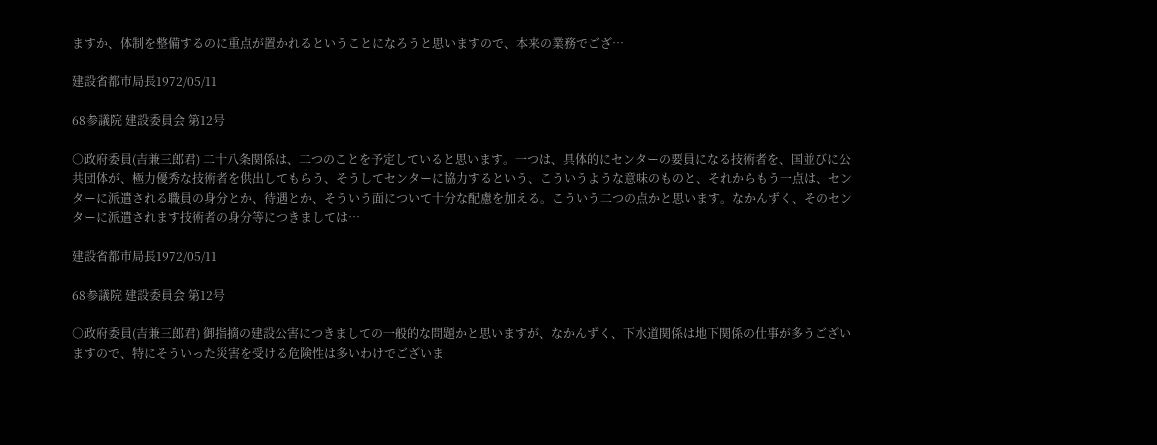ますか、体制を整備するのに重点が置かれるということになろうと思いますので、本来の業務でござ…

建設省都市局長1972/05/11

68参議院 建設委員会 第12号

○政府委員(吉兼三郎君) 二十八条関係は、二つのことを予定していると思います。一つは、具体的にセンターの要員になる技術者を、国並びに公共団体が、極力優秀な技術者を供出してもらう、そうしてセンターに協力するという、こういうような意味のものと、それからもう一点は、センターに派遣される職員の身分とか、待遇とか、そういう面について十分な配慮を加える。こういう二つの点かと思います。なかんずく、そのセンターに派遣されます技術者の身分等につきましては…

建設省都市局長1972/05/11

68参議院 建設委員会 第12号

○政府委員(吉兼三郎君) 御指摘の建設公害につきましての一般的な問題かと思いますが、なかんずく、下水道関係は地下関係の仕事が多うございますので、特にそういった災害を受ける危険性は多いわけでございま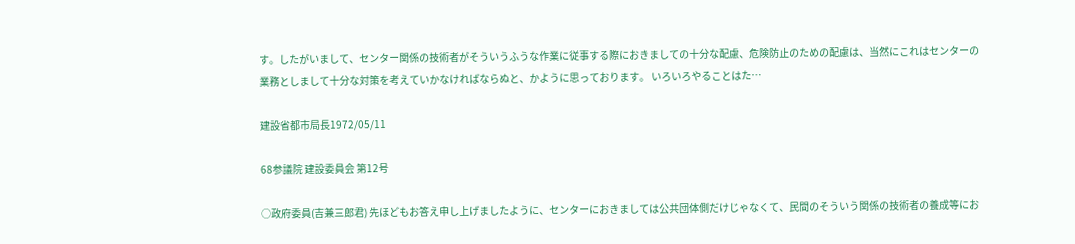す。したがいまして、センター関係の技術者がそういうふうな作業に従事する際におきましての十分な配慮、危険防止のための配慮は、当然にこれはセンターの業務としまして十分な対策を考えていかなければならぬと、かように思っております。 いろいろやることはた…

建設省都市局長1972/05/11

68参議院 建設委員会 第12号

○政府委員(吉兼三郎君) 先ほどもお答え申し上げましたように、センターにおきましては公共団体側だけじゃなくて、民間のそういう関係の技術者の養成等にお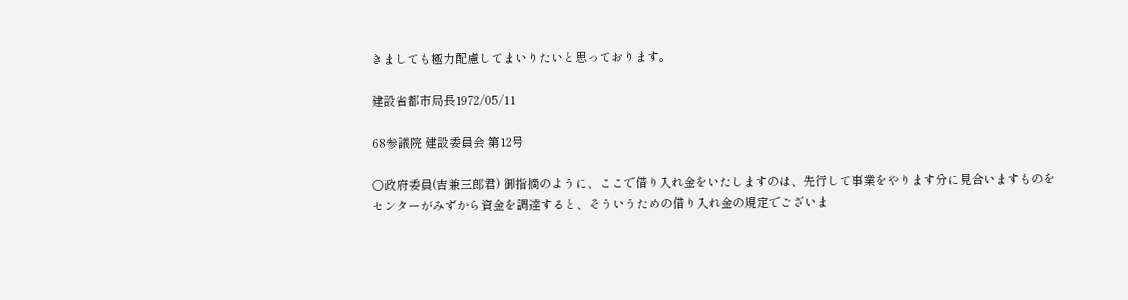きましても極力配慮してまいりたいと思っております。

建設省都市局長1972/05/11

68参議院 建設委員会 第12号

○政府委員(吉兼三郎君) 御指摘のように、ここで借り入れ金をいたしますのは、先行して事業をやります分に見合いますものをセンターがみずから資金を調達すると、そういうための借り入れ金の規定でございま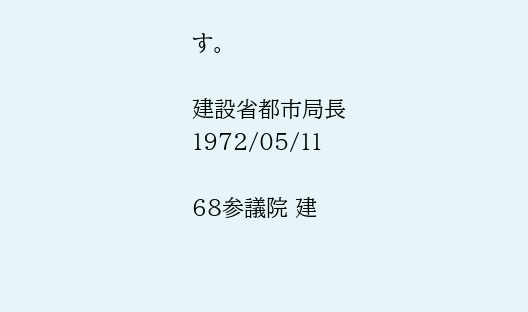す。

建設省都市局長1972/05/11

68参議院 建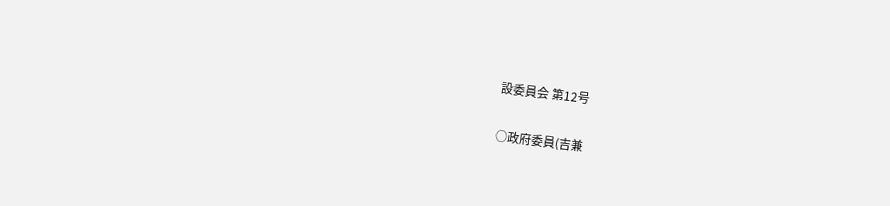設委員会 第12号

○政府委員(吉兼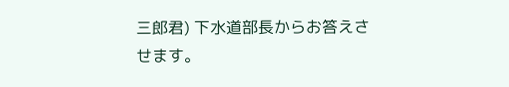三郎君) 下水道部長からお答えさせます。